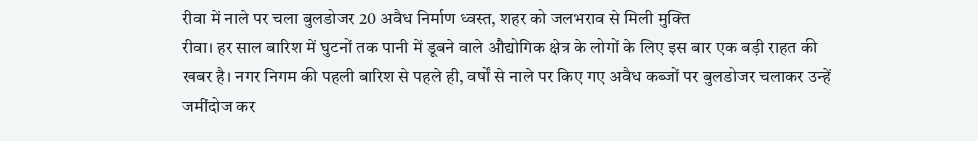रीवा में नाले पर चला बुलडोजर 20 अवैध निर्माण ध्वस्त, शहर को जलभराव से मिली मुक्ति
रीवा। हर साल बारिश में घुटनों तक पानी में डूबने वाले औद्योगिक क्षेत्र के लोगों के लिए इस बार एक बड़ी राहत की खबर है। नगर निगम की पहली बारिश से पहले ही, वर्षों से नाले पर किए गए अवैध कब्जों पर बुलडोजर चलाकर उन्हें जमींदोज कर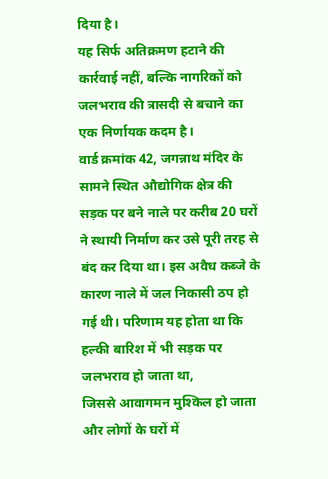दिया है।
यह सिर्फ अतिक्रमण हटाने की कार्रवाई नहीं, बल्कि नागरिकों को जलभराव की त्रासदी से बचाने का एक निर्णायक कदम है।
वार्ड क्रमांक 42, जगन्नाथ मंदिर के सामने स्थित औद्योगिक क्षेत्र की सड़क पर बने नाले पर करीब 20 घरों ने स्थायी निर्माण कर उसे पूरी तरह से बंद कर दिया था। इस अवैध कब्जे के कारण नाले में जल निकासी ठप हो गई थी। परिणाम यह होता था कि हल्की बारिश में भी सड़क पर जलभराव हो जाता था,
जिससे आवागमन मुश्किल हो जाता और लोगों के घरों में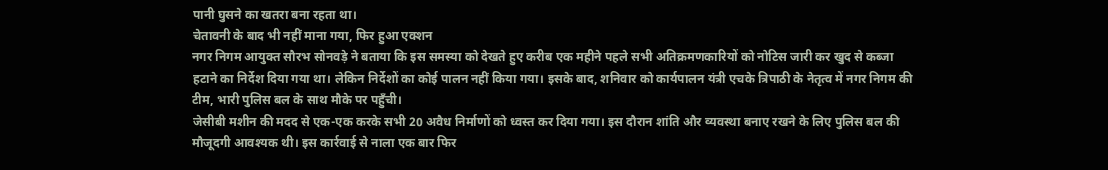पानी घुसने का खतरा बना रहता था।
चेतावनी के बाद भी नहीं माना गया, फिर हुआ एक्शन
नगर निगम आयुक्त सौरभ सोनवड़े ने बताया कि इस समस्या को देखते हुए करीब एक महीने पहले सभी अतिक्रमणकारियों को नोटिस जारी कर खुद से कब्जा हटाने का निर्देश दिया गया था। लेकिन निर्देशों का कोई पालन नहीं किया गया। इसके बाद, शनिवार को कार्यपालन यंत्री एचके त्रिपाठी के नेतृत्व में नगर निगम की टीम, भारी पुलिस बल के साथ मौके पर पहुँची।
जेसीबी मशीन की मदद से एक-एक करके सभी 20 अवैध निर्माणों को ध्वस्त कर दिया गया। इस दौरान शांति और व्यवस्था बनाए रखने के लिए पुलिस बल की मौजूदगी आवश्यक थी। इस कार्रवाई से नाला एक बार फिर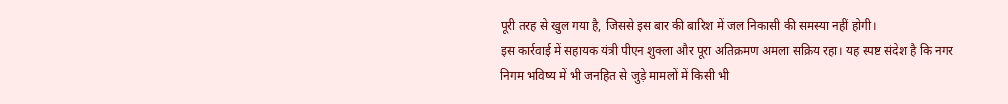पूरी तरह से खुल गया है, जिससे इस बार की बारिश में जल निकासी की समस्या नहीं होगी।
इस कार्रवाई में सहायक यंत्री पीएन शुक्ला और पूरा अतिक्रमण अमला सक्रिय रहा। यह स्पष्ट संदेश है कि नगर निगम भविष्य में भी जनहित से जुड़े मामलों में किसी भी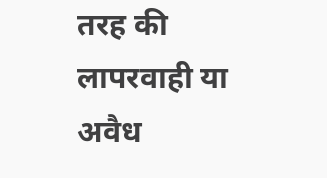तरह की लापरवाही या अवैध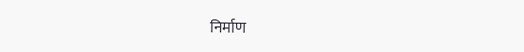निर्माण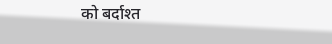को बर्दाश्त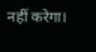नहीं करेगा।